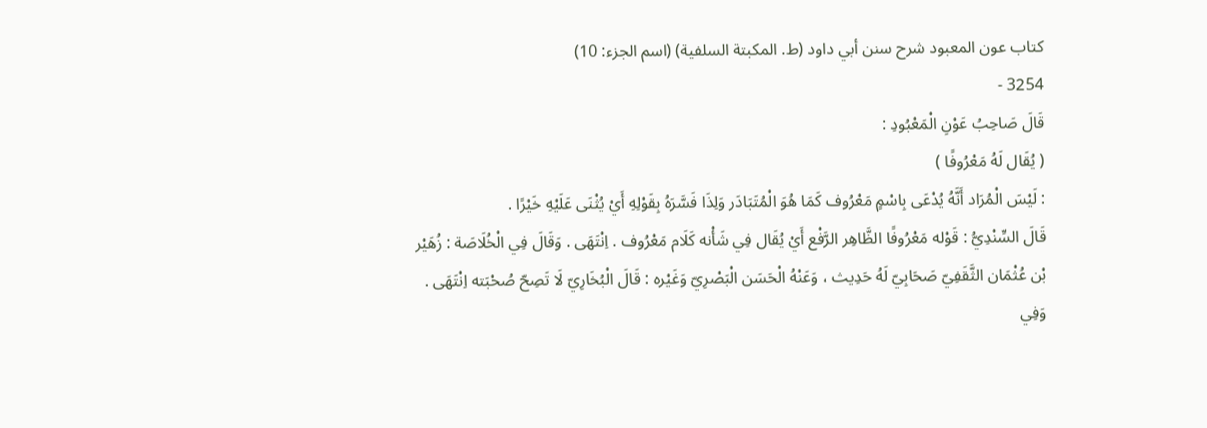كتاب عون المعبود شرح سنن أبي داود (ط. المكبتة السلفية) (اسم الجزء: 10)
3254 -
قَالَ صَاحِبُ عَوْنِ الْمَعْبُودِ :
( يُقَال لَهُ مَعْرُوفًا )
: لَيْسَ الْمُرَاد أَنَّهُ يُدْعَى بِاسْمٍ مَعْرُوف كَمَا هُوَ الْمُتَبَادَر وَلِذَا فَسَّرَهُ بِقَوْلِهِ أَيْ يُثْنَى عَلَيْهِ خَيْرًا .
قَالَ السِّنْدِيُّ : قَوْله مَعْرُوفًا الظَّاهِر الرَّفْع أَيْ يُقَال فِي شَأْنه كَلَام مَعْرُوف . اِنْتَهَى . وَقَالَ فِي الْخُلَاصَة : زُهَيْر بْن عُثْمَان الثَّقَفِيّ صَحَابِيّ لَهُ حَدِيث ، وَعَنْهُ الْحَسَن الْبَصْرِيّ وَغَيْره : قَالَ الْبُخَارِيّ لَا تَصِحّ صُحْبَته اِنْتَهَى .
وَفِي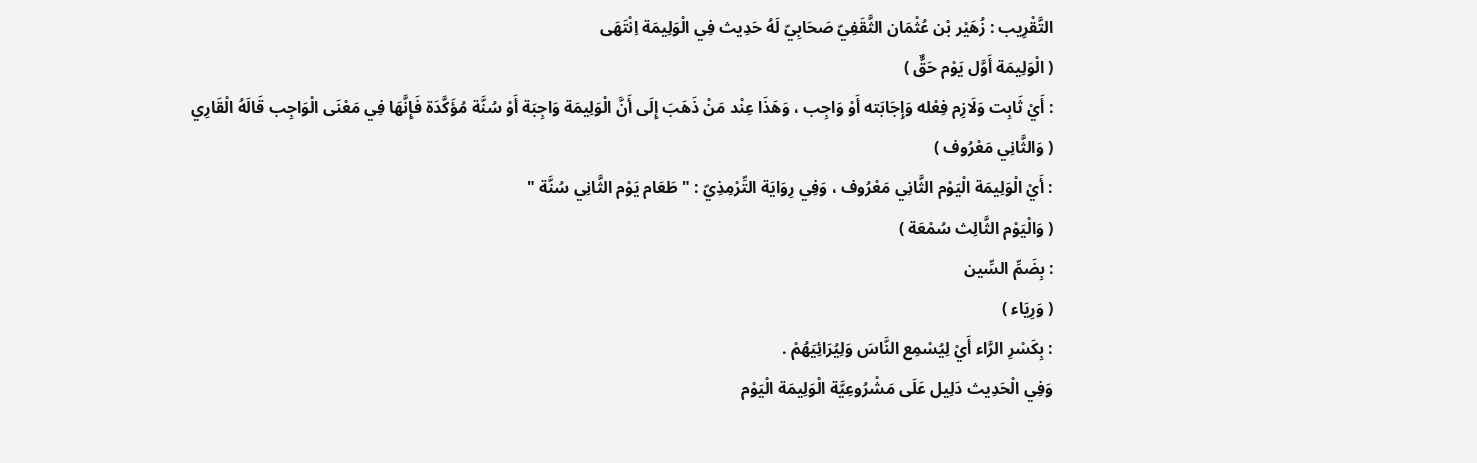التَّقْرِيب : زُهَيْر بْن عُثْمَان الثَّقَفِيّ صَحَابِيّ لَهُ حَدِيث فِي الْوَلِيمَة اِنْتَهَى
( الْوَلِيمَة أَوَّل يَوْم حَقٌّ )
: أَيْ ثَابِت وَلَازِم فِعْله وَإِجَابَته أَوْ وَاجِب ، وَهَذَا عِنْد مَنْ ذَهَبَ إِلَى أَنَّ الْوَلِيمَة وَاجِبَة أَوْ سُنَّة مُؤَكَّدَة فَإِنَّهَا فِي مَعْنَى الْوَاجِب قَالَهُ الْقَارِي
( وَالثَّانِي مَعْرُوف )
: أَيْ الْوَلِيمَة الْيَوْم الثَّانِي مَعْرُوف ، وَفِي رِوَايَة التِّرْمِذِيّ : " طَعَام يَوْم الثَّانِي سُنَّة "
( وَالْيَوْم الثَّالِث سُمْعَة )
: بِضَمِّ السِّين
( وَرِيَاء )
: بِكَسْرِ الرَّاء أَيْ لِيُسْمِع النَّاسَ وَلِيُرَائِيَهُمْ .
وَفِي الْحَدِيث دَلِيل عَلَى مَشْرُوعِيَّة الْوَلِيمَة الْيَوْم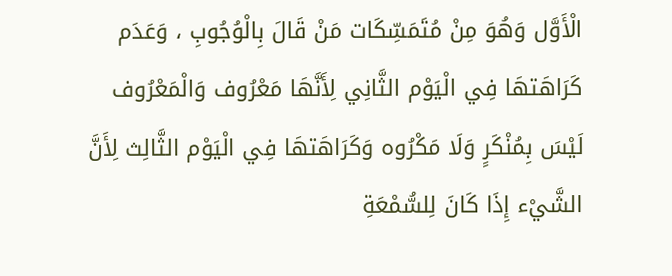الْأَوَّل وَهُوَ مِنْ مُتَمَسِّكَات مَنْ قَالَ بِالْوُجُوبِ ، وَعَدَم كَرَاهَتهَا فِي الْيَوْم الثَّانِي لِأَنَّهَا مَعْرُوف وَالْمَعْرُوف لَيْسَ بِمُنْكَرٍ وَلَا مَكْرُوه وَكَرَاهَتهَا فِي الْيَوْم الثَّالِث لِأَنَّ الشَّيْء إِذَا كَانَ لِلسُّمْعَةِ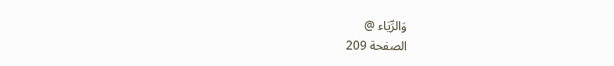وَالرِّيَاء @
الصفحة 209